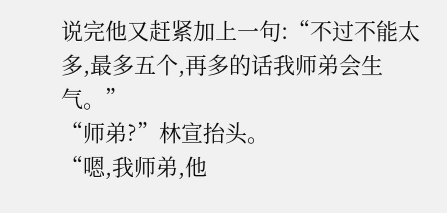说完他又赶紧加上一句:“不过不能太多,最多五个,再多的话我师弟会生气。”
“师弟?”林宣抬头。
“嗯,我师弟,他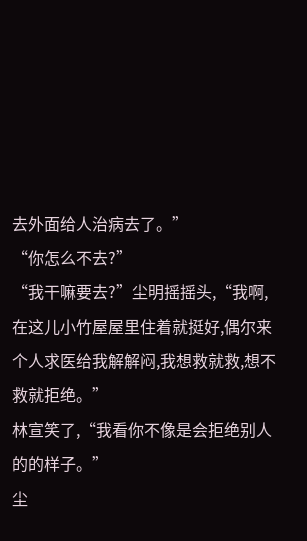去外面给人治病去了。”
“你怎么不去?”
“我干嘛要去?”尘明摇摇头,“我啊,在这儿小竹屋屋里住着就挺好,偶尔来个人求医给我解解闷,我想救就救,想不救就拒绝。”
林宣笑了,“我看你不像是会拒绝别人的的样子。”
尘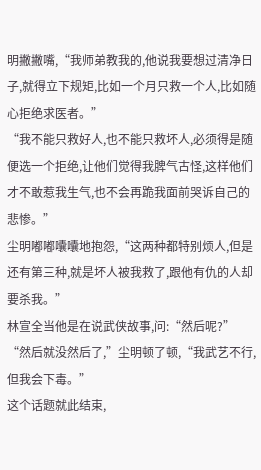明撇撇嘴,“我师弟教我的,他说我要想过清净日子,就得立下规矩,比如一个月只救一个人,比如随心拒绝求医者。”
“我不能只救好人,也不能只救坏人,必须得是随便选一个拒绝,让他们觉得我脾气古怪,这样他们才不敢惹我生气,也不会再跪我面前哭诉自己的悲惨。”
尘明嘟嘟囔囔地抱怨,“这两种都特别烦人,但是还有第三种,就是坏人被我救了,跟他有仇的人却要杀我。”
林宣全当他是在说武侠故事,问:“然后呢?”
“然后就没然后了,”尘明顿了顿,“我武艺不行,但我会下毒。”
这个话题就此结束,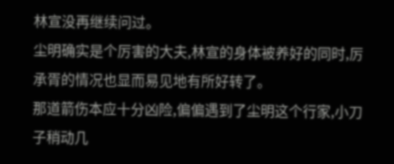林宣没再继续问过。
尘明确实是个厉害的大夫,林宣的身体被养好的同时,厉承胥的情况也显而易见地有所好转了。
那道箭伤本应十分凶险,偏偏遇到了尘明这个行家,小刀子稍动几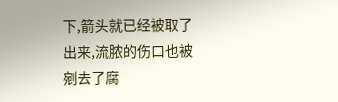下,箭头就已经被取了出来,流脓的伤口也被剜去了腐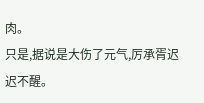肉。
只是,据说是大伤了元气,厉承胥迟迟不醒。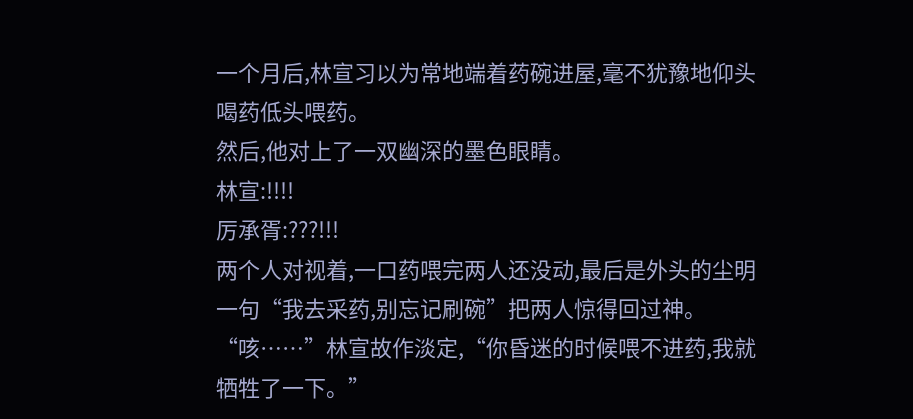一个月后,林宣习以为常地端着药碗进屋,毫不犹豫地仰头喝药低头喂药。
然后,他对上了一双幽深的墨色眼睛。
林宣:!!!!
厉承胥:???!!!
两个人对视着,一口药喂完两人还没动,最后是外头的尘明一句“我去采药,别忘记刷碗”把两人惊得回过神。
“咳……”林宣故作淡定,“你昏迷的时候喂不进药,我就牺牲了一下。”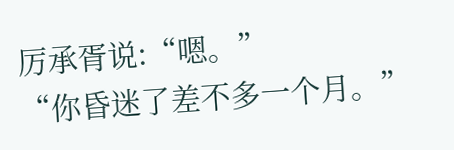厉承胥说:“嗯。”
“你昏迷了差不多一个月。”